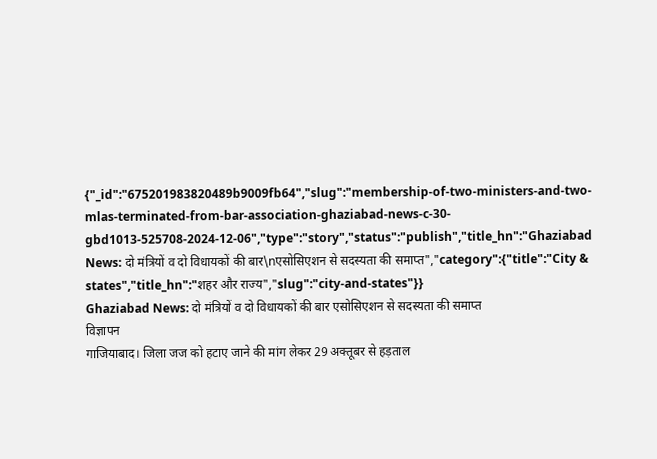{"_id":"675201983820489b9009fb64","slug":"membership-of-two-ministers-and-two-mlas-terminated-from-bar-association-ghaziabad-news-c-30-gbd1013-525708-2024-12-06","type":"story","status":"publish","title_hn":"Ghaziabad News: दो मंत्रियों व दो विधायकों की बार\nएसोसिएशन से सदस्यता की समाप्त","category":{"title":"City & states","title_hn":"शहर और राज्य","slug":"city-and-states"}}
Ghaziabad News: दो मंत्रियों व दो विधायकों की बार एसोसिएशन से सदस्यता की समाप्त
विज्ञापन
गाजियाबाद। जिला जज को हटाए जाने की मांग लेकर 29 अक्तूबर से हड़ताल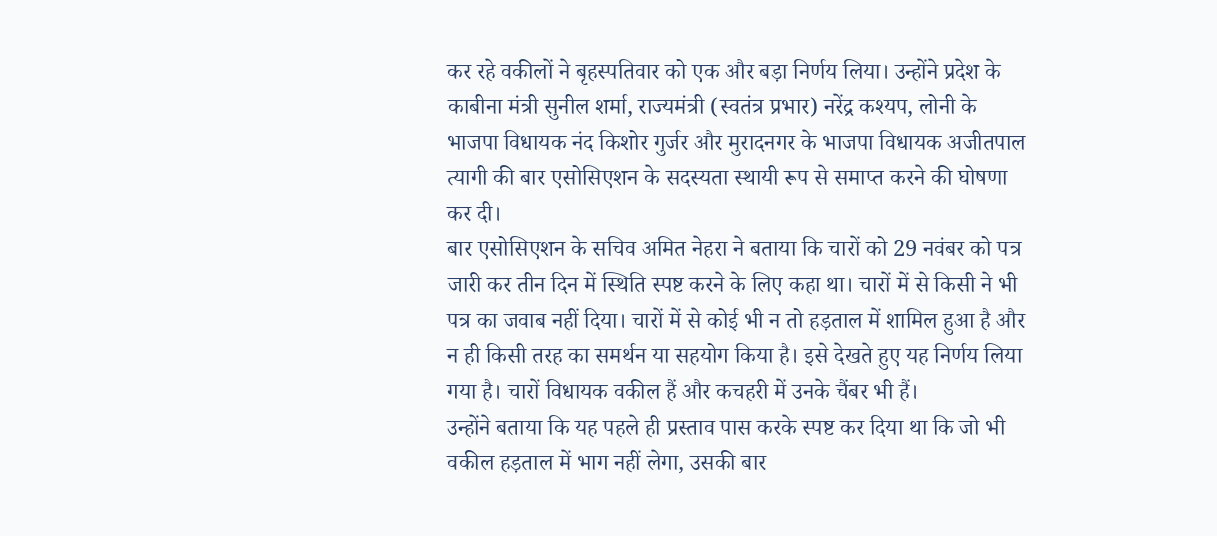कर रहे वकीलों ने बृहस्पतिवार को एक और बड़ा निर्णय लिया। उन्होंने प्रदेश के काबीना मंत्री सुनील शर्मा, राज्यमंत्री (स्वतंत्र प्रभार) नरेंद्र कश्यप, लोनी के भाजपा विधायक नंद किशोर गुर्जर और मुरादनगर के भाजपा विधायक अजीतपाल त्यागी की बार एसोसिएशन के सदस्यता स्थायी रूप से समाप्त करने की घोषणा कर दी।
बार एसोसिएशन के सचिव अमित नेहरा ने बताया कि चारों को 29 नवंबर को पत्र जारी कर तीन दिन में स्थिति स्पष्ट करने के लिए कहा था। चारों में से किसी ने भी पत्र का जवाब नहीं दिया। चारों में से कोई भी न तो हड़ताल में शामिल हुआ है और न ही किसी तरह का समर्थन या सहयोग किया है। इसे देखते हुए यह निर्णय लिया गया है। चारों विधायक वकील हैं और कचहरी में उनके चैंबर भी हैं।
उन्होंने बताया कि यह पहले ही प्रस्ताव पास करके स्पष्ट कर दिया था कि जो भी वकील हड़ताल में भाग नहीं लेगा, उसकी बार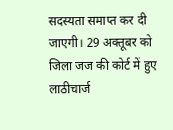सदस्यता समाप्त कर दी जाएगी। 29 अक्तूबर को जिला जज की कोर्ट में हुए लाठीचार्ज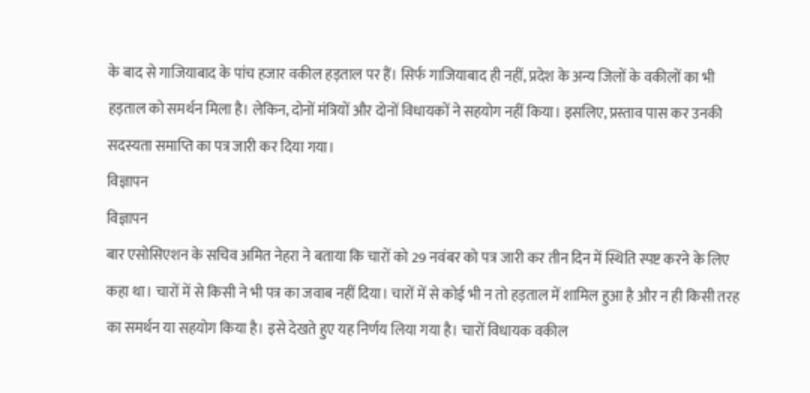के बाद से गाजियाबाद के पांच हजार वकील हड़ताल पर हैं। सिर्फ गाजियाबाद ही नहीं, प्रदेश के अन्य जिलों के वकीलों का भी हड़ताल को समर्थन मिला है। लेकिन, दोनों मंत्रियों और दोनों विधायकों ने सहयोग नहीं किया। इसलिए, प्रस्ताव पास कर उनकी सदस्यता समाप्ति का पत्र जारी कर दिया गया।
विज्ञापन
विज्ञापन
बार एसोसिएशन के सचिव अमित नेहरा ने बताया कि चारों को 29 नवंबर को पत्र जारी कर तीन दिन में स्थिति स्पष्ट करने के लिए कहा था। चारों में से किसी ने भी पत्र का जवाब नहीं दिया। चारों में से कोई भी न तो हड़ताल में शामिल हुआ है और न ही किसी तरह का समर्थन या सहयोग किया है। इसे देखते हुए यह निर्णय लिया गया है। चारों विधायक वकील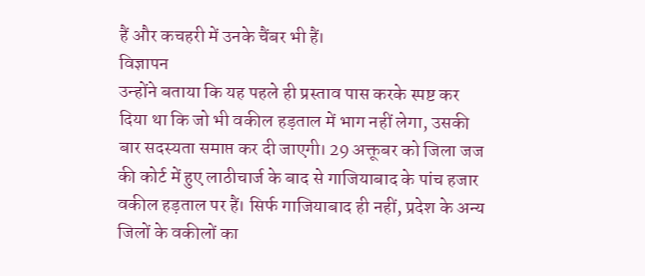हैं और कचहरी में उनके चैंबर भी हैं।
विज्ञापन
उन्होंने बताया कि यह पहले ही प्रस्ताव पास करके स्पष्ट कर दिया था कि जो भी वकील हड़ताल में भाग नहीं लेगा, उसकी बार सदस्यता समाप्त कर दी जाएगी। 29 अक्तूबर को जिला जज की कोर्ट में हुए लाठीचार्ज के बाद से गाजियाबाद के पांच हजार वकील हड़ताल पर हैं। सिर्फ गाजियाबाद ही नहीं, प्रदेश के अन्य जिलों के वकीलों का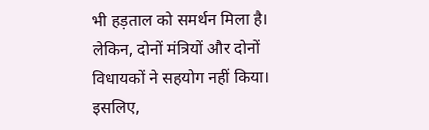भी हड़ताल को समर्थन मिला है। लेकिन, दोनों मंत्रियों और दोनों विधायकों ने सहयोग नहीं किया। इसलिए,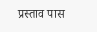प्रस्ताव पास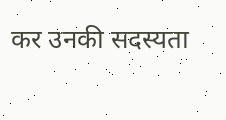कर उनकी सदस्यता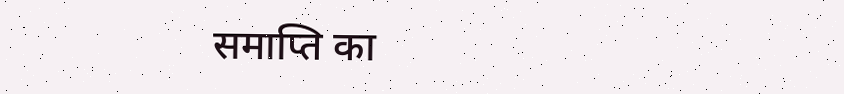समाप्ति का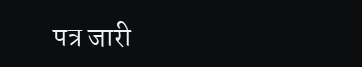पत्र जारी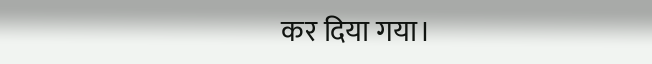कर दिया गया।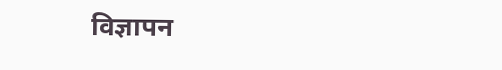विज्ञापन